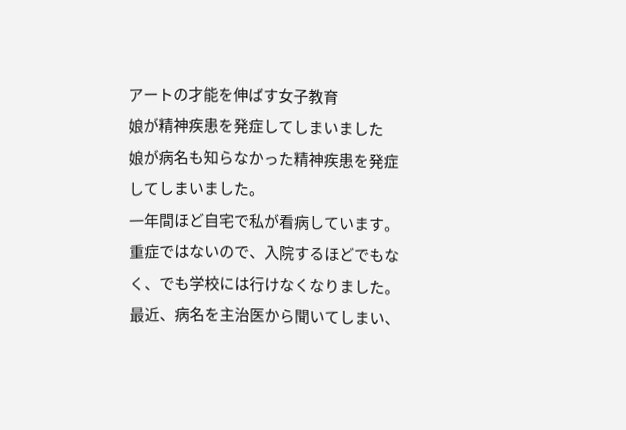アートの才能を伸ばす女子教育
娘が精神疾患を発症してしまいました
娘が病名も知らなかった精神疾患を発症してしまいました。
一年間ほど自宅で私が看病しています。
重症ではないので、入院するほどでもなく、でも学校には行けなくなりました。
最近、病名を主治医から聞いてしまい、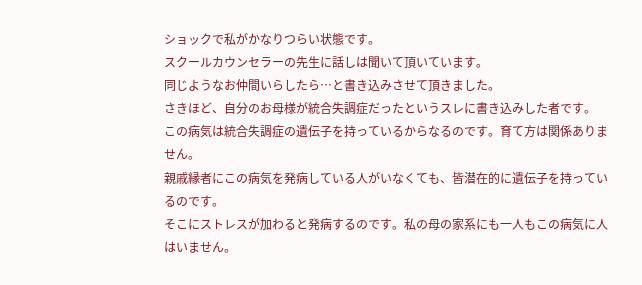ショックで私がかなりつらい状態です。
スクールカウンセラーの先生に話しは聞いて頂いています。
同じようなお仲間いらしたら…と書き込みさせて頂きました。
さきほど、自分のお母様が統合失調症だったというスレに書き込みした者です。
この病気は統合失調症の遺伝子を持っているからなるのです。育て方は関係ありません。
親戚縁者にこの病気を発病している人がいなくても、皆潜在的に遺伝子を持っているのです。
そこにストレスが加わると発病するのです。私の母の家系にも一人もこの病気に人はいません。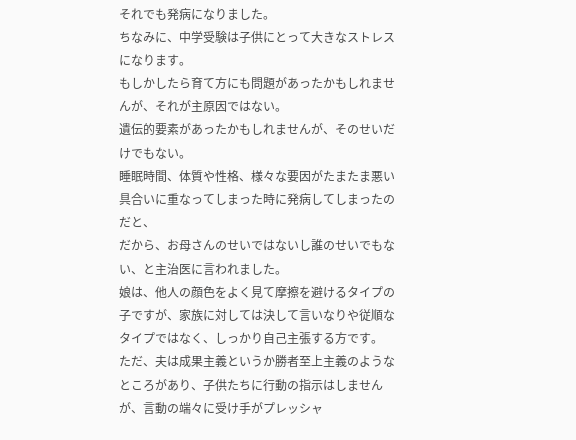それでも発病になりました。
ちなみに、中学受験は子供にとって大きなストレスになります。
もしかしたら育て方にも問題があったかもしれませんが、それが主原因ではない。
遺伝的要素があったかもしれませんが、そのせいだけでもない。
睡眠時間、体質や性格、様々な要因がたまたま悪い具合いに重なってしまった時に発病してしまったのだと、
だから、お母さんのせいではないし誰のせいでもない、と主治医に言われました。
娘は、他人の顔色をよく見て摩擦を避けるタイプの子ですが、家族に対しては決して言いなりや従順なタイプではなく、しっかり自己主張する方です。
ただ、夫は成果主義というか勝者至上主義のようなところがあり、子供たちに行動の指示はしませんが、言動の端々に受け手がプレッシャ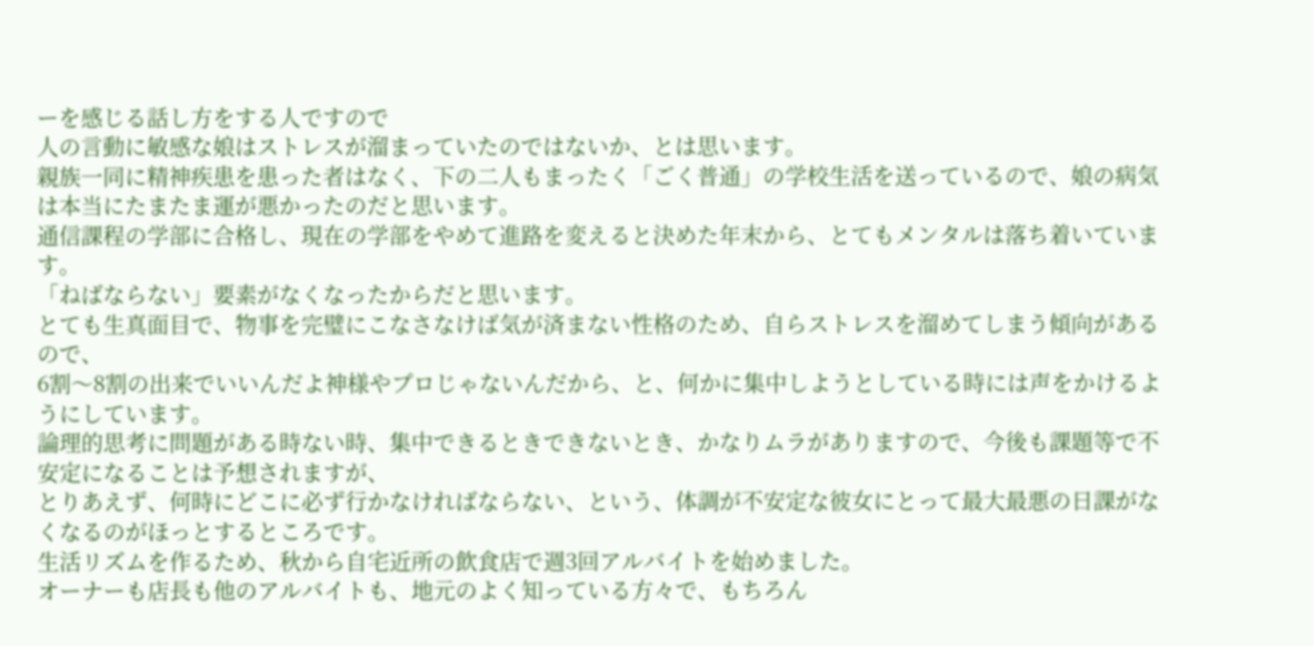ーを感じる話し方をする人ですので
人の言動に敏感な娘はストレスが溜まっていたのではないか、とは思います。
親族一同に精神疾患を患った者はなく、下の二人もまったく「ごく普通」の学校生活を送っているので、娘の病気は本当にたまたま運が悪かったのだと思います。
通信課程の学部に合格し、現在の学部をやめて進路を変えると決めた年末から、とてもメンタルは落ち着いています。
「ねばならない」要素がなくなったからだと思います。
とても生真面目で、物事を完璧にこなさなけば気が済まない性格のため、自らストレスを溜めてしまう傾向があるので、
6割〜8割の出来でいいんだよ神様やプロじゃないんだから、と、何かに集中しようとしている時には声をかけるようにしています。
論理的思考に問題がある時ない時、集中できるときできないとき、かなりムラがありますので、今後も課題等で不安定になることは予想されますが、
とりあえず、何時にどこに必ず行かなければならない、という、体調が不安定な彼女にとって最大最悪の日課がなくなるのがほっとするところです。
生活リズムを作るため、秋から自宅近所の飲食店で週3回アルバイトを始めました。
オーナーも店長も他のアルバイトも、地元のよく知っている方々で、もちろん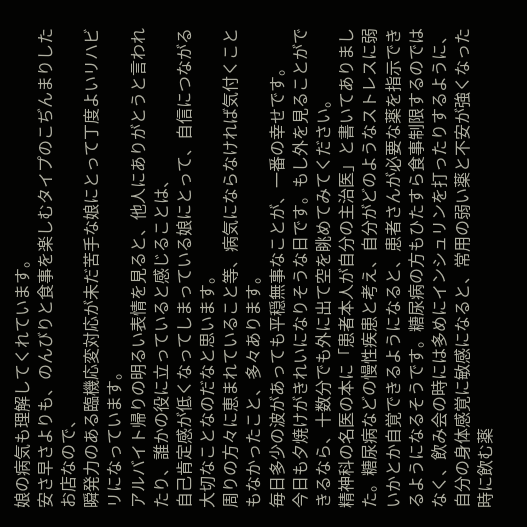娘の病気も理解してくれています。
安さ早さよりも、のんびりと食事を楽しむタイプのこぢんまりしたお店なので、
瞬発力のある臨機応変対応が未だ苦手な娘にとって丁度よいリハビリになっています。
アルバイト帰りの明るい表情を見ると、他人にありがとうと言われたり、誰かの役に立っていると感じることは、
自己肯定感が低くなってしまっている娘にとって、自信につながる大切なことなのだなと思います。
周りの方々に恵まれていること等、病気にならなければ気付くこともなかったこと、多々あります。
毎日多少の波があっても平穏無事なことが、一番の幸せです。
今日も夕焼けがきれいになりそうな日です。もし外を見ることができるなら、十数分でも外に出て空を眺めてみてください。
精神科の名医の本に「患者本人が自分の主治医」と書いてありました。糖尿病などの慢性疾患と考え、自分がどのようなストレスに弱いかとか自覚できるようになると、患者さんが必要な薬を指示できるようになるそうです。糖尿病の方もひたすら食事制限するのではなく、飲み会の時には多めにインシュリンを打ったりするように、自分の身体感覚に敏感になると、常用の弱い薬と不安が強くなった時に飲む薬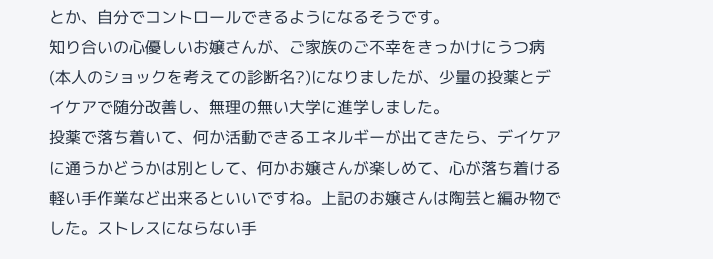とか、自分でコントロールできるようになるそうです。
知り合いの心優しいお嬢さんが、ご家族のご不幸をきっかけにうつ病(本人のショックを考えての診断名?)になりましたが、少量の投薬とデイケアで随分改善し、無理の無い大学に進学しました。
投薬で落ち着いて、何か活動できるエネルギーが出てきたら、デイケアに通うかどうかは別として、何かお嬢さんが楽しめて、心が落ち着ける軽い手作業など出来るといいですね。上記のお嬢さんは陶芸と編み物でした。ストレスにならない手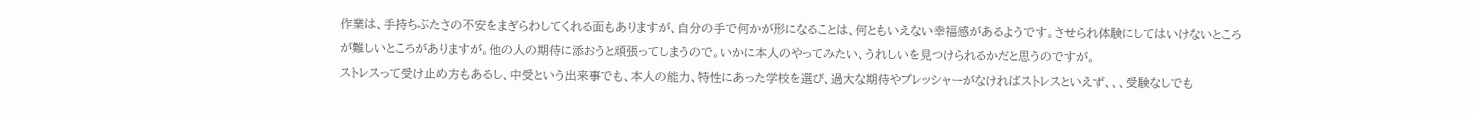作業は、手持ちぶたさの不安をまぎらわしてくれる面もありますが、自分の手で何かが形になることは、何ともいえない幸福感があるようです。させられ体験にしてはいけないところが難しいところがありますが。他の人の期待に添おうと頑張ってしまうので。いかに本人のやってみたい、うれしいを見つけられるかだと思うのですが。
ストレスって受け止め方もあるし、中受という出来事でも、本人の能力、特性にあった学校を選び、過大な期待やプレッシャーがなければストレスといえず、、、受験なしでも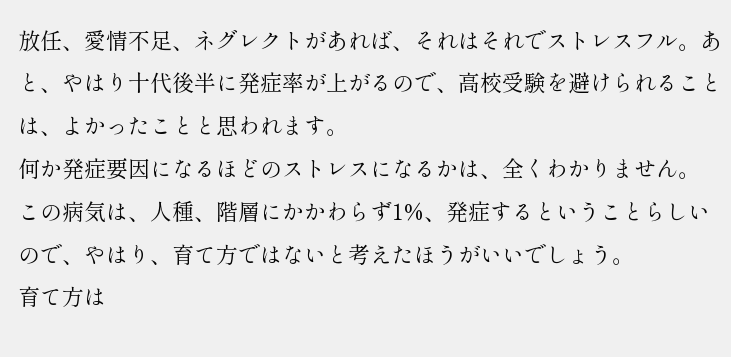放任、愛情不足、ネグレクトがあれば、それはそれでストレスフル。あと、やはり十代後半に発症率が上がるので、高校受験を避けられることは、よかったことと思われます。
何か発症要因になるほどのストレスになるかは、全くわかりません。
この病気は、人種、階層にかかわらず1%、発症するということらしいので、やはり、育て方ではないと考えたほうがいいでしょう。
育て方は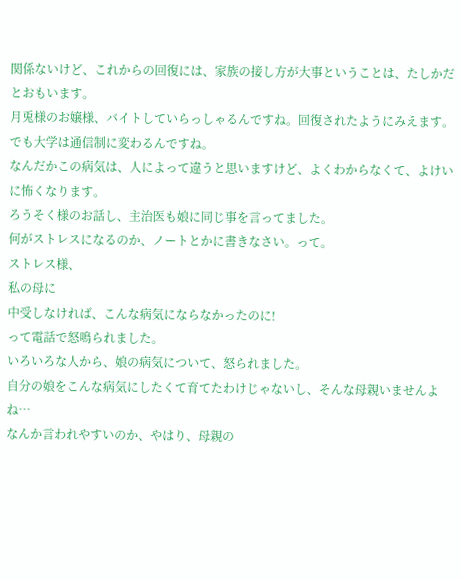関係ないけど、これからの回復には、家族の接し方が大事ということは、たしかだとおもいます。
月兎様のお嬢様、バイトしていらっしゃるんですね。回復されたようにみえます。
でも大学は通信制に変わるんですね。
なんだかこの病気は、人によって違うと思いますけど、よくわからなくて、よけいに怖くなります。
ろうそく様のお話し、主治医も娘に同じ事を言ってました。
何がストレスになるのか、ノートとかに書きなさい。って。
ストレス様、
私の母に
中受しなければ、こんな病気にならなかったのに!
って電話で怒鳴られました。
いろいろな人から、娘の病気について、怒られました。
自分の娘をこんな病気にしたくて育てたわけじゃないし、そんな母親いませんよね…
なんか言われやすいのか、やはり、母親の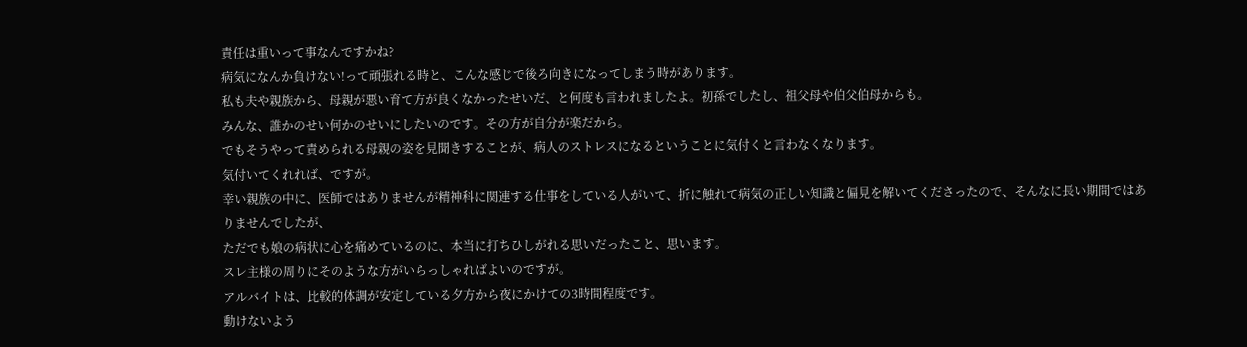責任は重いって事なんですかね?
病気になんか負けない!って頑張れる時と、こんな感じで後ろ向きになってしまう時があります。
私も夫や親族から、母親が悪い育て方が良くなかったせいだ、と何度も言われましたよ。初孫でしたし、祖父母や伯父伯母からも。
みんな、誰かのせい何かのせいにしたいのです。その方が自分が楽だから。
でもそうやって責められる母親の姿を見聞きすることが、病人のストレスになるということに気付くと言わなくなります。
気付いてくれれば、ですが。
幸い親族の中に、医師ではありませんが精神科に関連する仕事をしている人がいて、折に触れて病気の正しい知識と偏見を解いてくださったので、そんなに長い期間ではありませんでしたが、
ただでも娘の病状に心を痛めているのに、本当に打ちひしがれる思いだったこと、思います。
スレ主様の周りにそのような方がいらっしゃればよいのですが。
アルバイトは、比較的体調が安定している夕方から夜にかけての3時間程度です。
動けないよう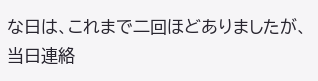な日は、これまで二回ほどありましたが、当日連絡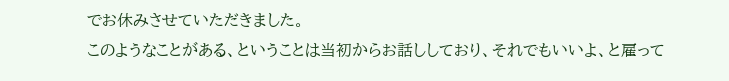でお休みさせていただきました。
このようなことがある、ということは当初からお話ししており、それでもいいよ、と雇って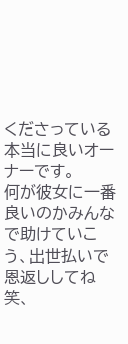くださっている本当に良いオーナーです。
何が彼女に一番良いのかみんなで助けていこう、出世払いで恩返ししてね笑、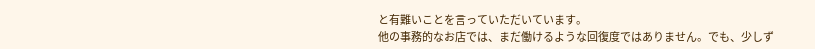と有難いことを言っていただいています。
他の事務的なお店では、まだ働けるような回復度ではありません。でも、少しず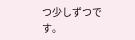つ少しずつです。